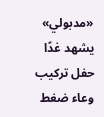«مدبولي» يشهد غدًا حفل تركيب وعاء ضغط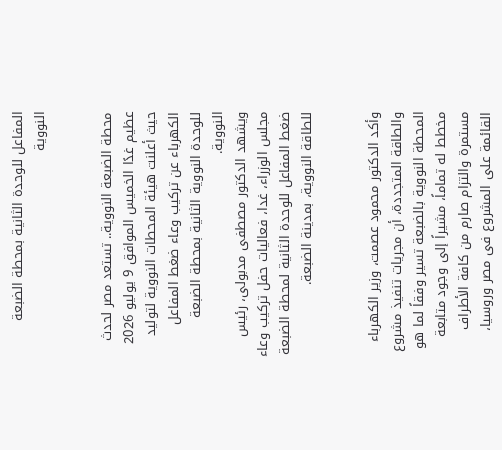المفاعل للوحدة الثانية بمحطة الضبعة النووية


محطة الضبعة النووية.. تستعد مصر لحدث عظيم غدًا الخميس الموافق 9 يوليو 2026 حيث أعلنت هيئة المحطات النووية لتوليد الكهرباء عن تركيب وعاء ضغط المفاعل للوحدة النووية الثانية بمحطة الضبعة النووية.
ويشهد الدكتور مصطفى مدبولى، رئيس مجلس الوزراء، غدا، فعاليات حفل تركيب وعاء ضغط المفاعل للوحدة الثانية لمحطة الضبعة للطاقة النووية، بمدينة الضبعة.


وأكد الدكتور محمود عصمت، وزير الكهرباء والطاقة المتجددة، أن مجريات تنفيذ مشروع المحطة النووية بالضبعة تسير وفقاً لما هو مخطط له تماماً، مشيراً إلى وجود متابعة مستمرة والتزام صارم من كافة الأطراف القائمة على المشروع فى مصر وروسيا،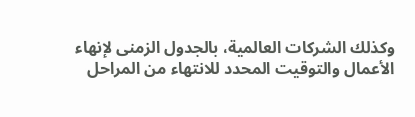وكذلك الشركات العالمية، بالجدول الزمنى لإنهاء الأعمال والتوقيت المحدد للانتهاء من المراحل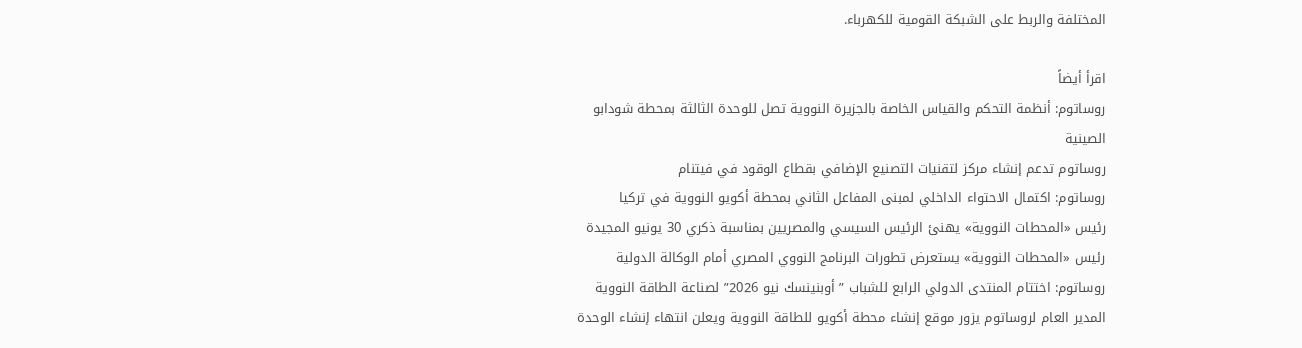المختلفة والربط على الشبكة القومية للكهرباء.

اقرأ أيضاً
روساتوم: أنظمة التحكم والقياس الخاصة بالجزيرة النووية تصل للوحدة الثالثة بمحطة شودابو الصينية
روساتوم تدعم إنشاء مركز لتقنيات التصنيع الإضافي بقطاع الوقود في فيتنام
روساتوم: اكتمال الاحتواء الداخلي لمبنى المفاعل الثاني بمحطة أكويو النووية في تركيا
رئيس «المحطات النووية» يهنئ الرئيس السيسي والمصريين بمناسبة ذكري 30 يونيو المجيدة
رئيس «المحطات النووية» يستعرض تطورات البرنامج النووي المصري أمام الوكالة الدولية
روساتوم: اختتام المنتدى الدولي الرابع للشباب ”أوبنينسك نيو 2026” لصناعة الطاقة النووية
المدير العام لروساتوم يزور موقع إنشاء محطة أكويو للطاقة النووية ويعلن انتهاء إنشاء الوحدة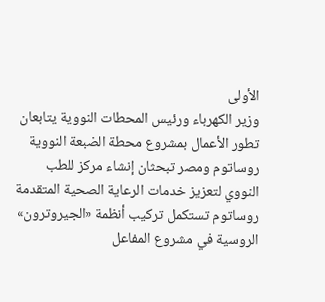الأولى
وزير الكهرباء ورئيس المحطات النووية يتابعان تطور الأعمال بمشروع محطة الضبعة النووية
روساتوم ومصر تبحثان إنشاء مركز للطب النووي لتعزيز خدمات الرعاية الصحية المتقدمة
روساتوم تستكمل تركيب أنظمة «الجيروترون» الروسية في مشروع المفاعل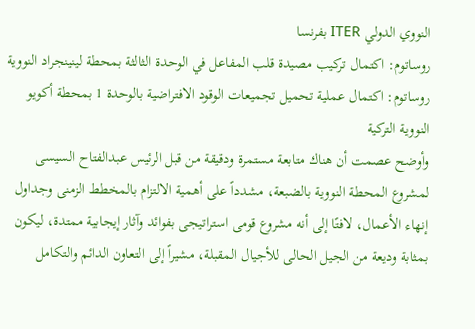النووي الدولي ITER بفرنسا
روساتوم: اكتمال تركيب مصيدة قلب المفاعل في الوحدة الثالثة بمحطة لينينجراد النووية
روساتوم: اكتمال عملية تحميل تجميعات الوقود الافتراضية بالوحدة 1 بمحطة أكويو النووية التركية
وأوضح عصمت أن هناك متابعة مستمرة ودقيقة من قبل الرئيس عبدالفتاح السيسى لمشروع المحطة النووية بالضبعة، مشدداً على أهمية الالتزام بالمخطط الزمنى وجداول إنهاء الأعمال، لافتًا إلى أنه مشروع قومى استراتيجى بفوائد وآثار إيجابية ممتدة، ليكون بمثابة وديعة من الجيل الحالى للأجيال المقبلة، مشيراً إلى التعاون الدائم والتكامل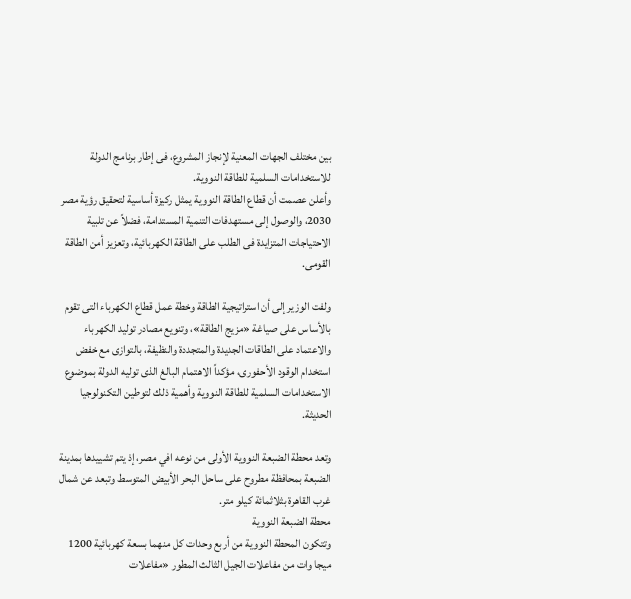بين مختلف الجهات المعنية لإنجاز المشروع، فى إطار برنامج الدولة للاستخدامات السلمية للطاقة النووية.
وأعلن عصمت أن قطاع الطاقة النووية يمثل ركيزة أساسية لتحقيق رؤية مصر 2030، والوصول إلى مستهدفات التنمية المستدامة، فضلاً عن تلبية الاحتياجات المتزايدة فى الطلب على الطاقة الكهربائية، وتعزيز أمن الطاقة القومى.

ولفت الوزير إلى أن استراتيجية الطاقة وخطة عمل قطاع الكهرباء التى تقوم بالأساس على صياغة «مزيج الطاقة»، وتنويع مصادر توليد الكهرباء والاعتماد على الطاقات الجديدة والمتجددة والنظيفة، بالتوازى مع خفض استخدام الوقود الأحفورى، مؤكداً الاهتمام البالغ الذى توليه الدولة بموضوع الاستخدامات السلمية للطاقة النووية وأهمية ذلك لتوطين التكنولوجيا الحديثة.

وتعد محطة الضبعة النووية الأولى من نوعه افي مصر، إذ يتم تشييدها بمدينة الضبعة بمحافظة مطروح على ساحل البحر الأبيض المتوسط وتبعد عن شمال غرب القاهرة بثلاثمائة كيلو متر.
محطة الضبعة النووية
وتتكون المحطة النووية من أربع وحدات كل منهما بسعة كهربائية 1200 ميجا وات من مفاعلات الجيل الثالث المطور «مفاعلات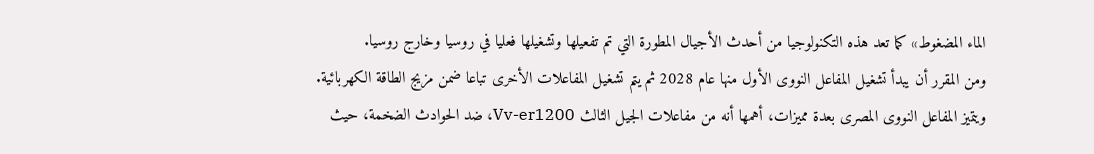الماء المضغوط» كما تعد هذه التكنولوجيا من أحدث الأجيال المطورة التي تم تفعيلها وتشغيلها فعليا في روسيا وخارج روسيا.
ومن المقرر أن يبدأ تشغيل المفاعل النووى الأول منها عام 2028 ثم يتم تشغيل المفاعلات الأخرى تباعا ضمن مزيج الطاقة الكهربائية.
ويتميز المفاعل النووى المصرى بعدة مميزات، أهمها أنه من مفاعلات الجيل الثالث Vv-er1200، ضد الحوادث الضخمة، حيث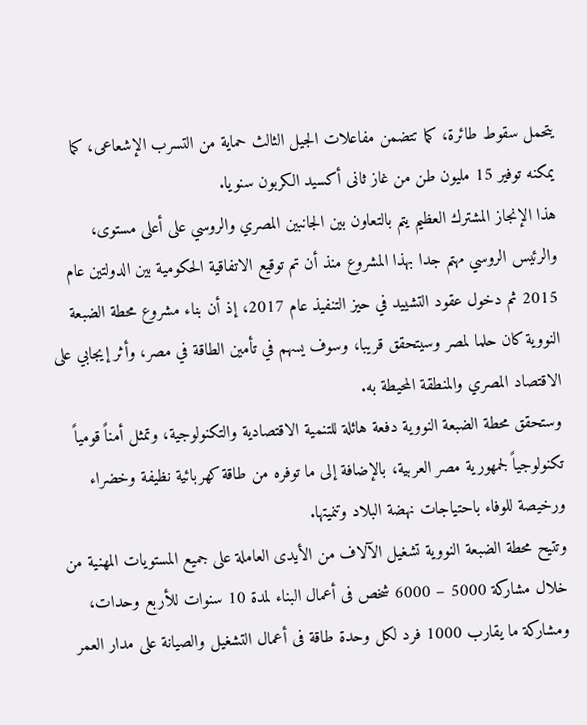يتحمل سقوط طائرة، كما تتضمن مفاعلات الجيل الثالث حماية من التسرب الإشعاعى، كما يمكنه توفير 15 مليون طن من غاز ثانى أكسيد الكربون سنويا.
هذا الإنجاز المشترك العظيم يتم بالتعاون بين الجانبين المصري والروسي على أعلى مستوى، والرئيس الروسي مهتم جدا بهذا المشروع منذ أن تم توقيع الاتفاقية الحكومية بين الدولتين عام 2015 ثم دخول عقود التشييد في حيز التنفيذ عام 2017، إذ أن بناء مشروع محطة الضبعة النووية كان حلما لمصر وسيتحقق قريبا، وسوف يسهم في تأمين الطاقة في مصر، وأثر إيجابي على الاقتصاد المصري والمنطقة المحيطة به.
وستحقق محطة الضبعة النووية دفعة هائلة للتنمية الاقتصادية والتكنولوجية، وتمثل أمناً قومياً تكنولوجياً لجمهورية مصر العربية، بالإضافة إلى ما توفره من طاقة كهربائية نظيفة وخضراء ورخيصة للوفاء باحتياجات نهضة البلاد وتنميتها.
وتتيح محطة الضبعة النووية تشغيل الآلاف من الأيدى العاملة على جميع المستويات المهنية من خلال مشاركة 5000 – 6000 شخص فى أعمال البناء لمدة 10 سنوات للأربع وحدات، ومشاركة ما يقارب 1000 فرد لكل وحدة طاقة فى أعمال التشغيل والصيانة على مدار العمر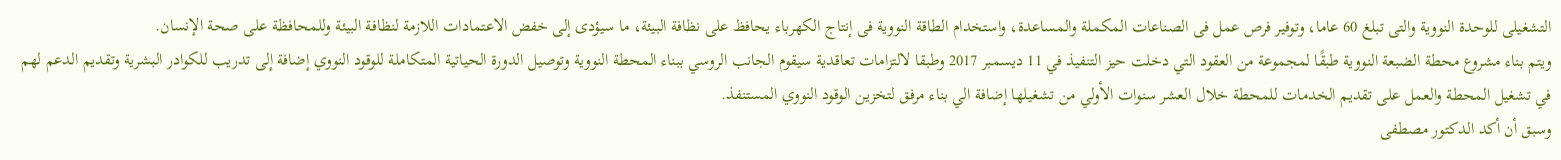التشغيلى للوحدة النووية والتى تبلغ 60 عاما، وتوفير فرص عمل فى الصناعات المكملة والمساعدة، واستخدام الطاقة النووية فى إنتاج الكهرباء يحافظ على نظافة البيئة، ما سيؤدى إلى خفض الاعتمادات اللازمة لنظافة البيئة وللمحافظة على صحة الإنسان.
ويتم بناء مشروع محطة الضبعة النووية طبقًا لمجموعة من العقود التي دخلت حيز التنفيذ في 11 ديسمبر 2017 وطبقا لالتزامات تعاقدية سيقوم الجانب الروسي ببناء المحطة النووية وتوصيل الدورة الحياتية المتكاملة للوقود النووي إضافة إلى تدريب للكوادر البشرية وتقديم الدعم لهم في تشغيل المحطة والعمل على تقديم الخدمات للمحطة خلال العشر سنوات الأولي من تشغيلها إضافة الي بناء مرفق لتخزين الوقود النووي المستنفذ.
وسبق أن أكد الدكتور مصطفى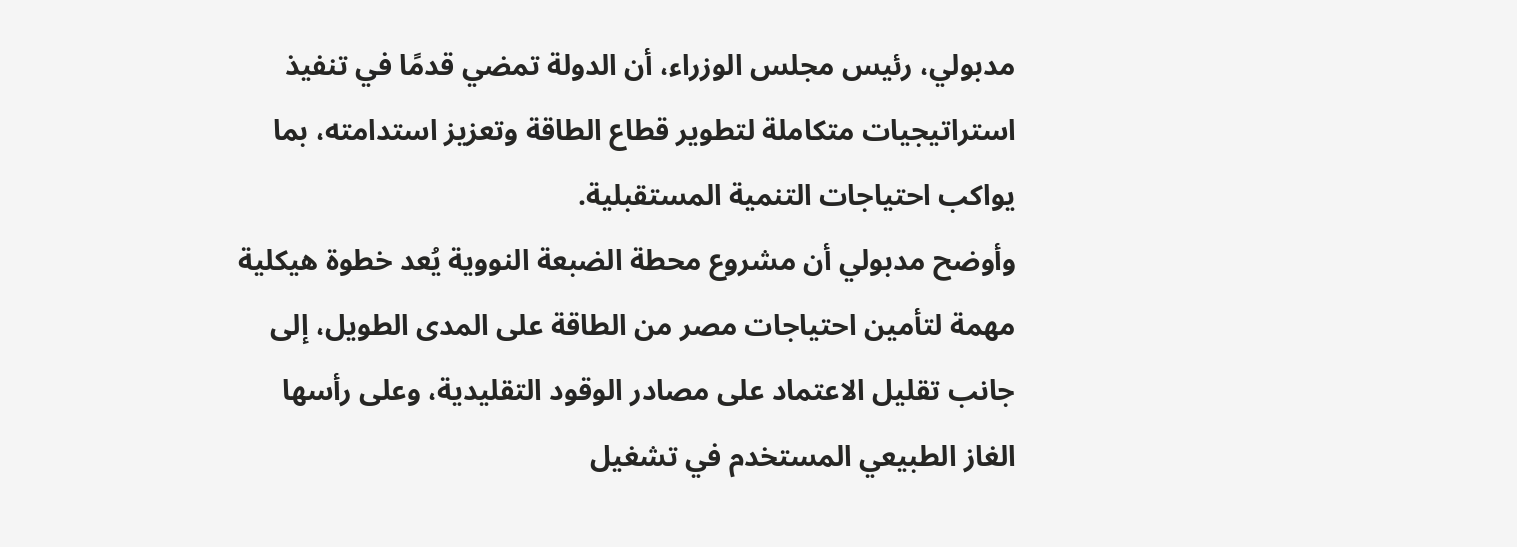مدبولي، رئيس مجلس الوزراء، أن الدولة تمضي قدمًا في تنفيذ استراتيجيات متكاملة لتطوير قطاع الطاقة وتعزيز استدامته، بما يواكب احتياجات التنمية المستقبلية.
وأوضح مدبولي أن مشروع محطة الضبعة النووية يُعد خطوة هيكلية مهمة لتأمين احتياجات مصر من الطاقة على المدى الطويل، إلى جانب تقليل الاعتماد على مصادر الوقود التقليدية، وعلى رأسها الغاز الطبيعي المستخدم في تشغيل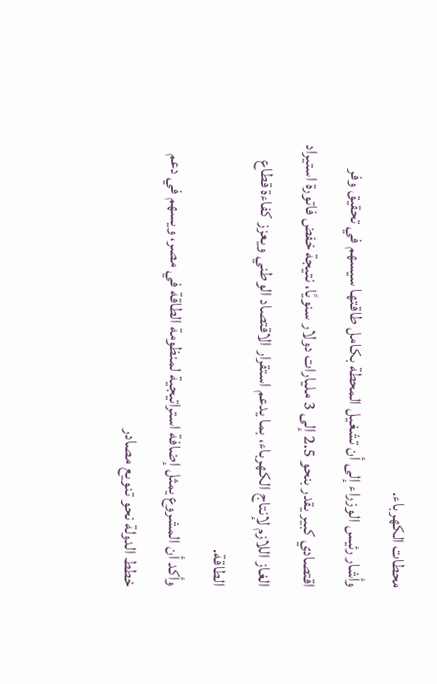محطات الكهرباء.
وأشار رئيس الوزراء إلى أن تشغيل المحطة بكامل طاقتها سيسهم في تحقيق وفر اقتصادي كبير يقدر بنحو 2.5 إلى 3 مليارات دولار سنويًا، نتيجة خفض فاتورة استيراد الغاز اللازم لإنتاج الكهرباء، بما يدعم استقرار الاقتصاد الوطني ويعزز كفاءة قطاع الطاقة.
وأكد أن المشروع يمثل إضافة استراتيجية لمنظومة الطاقة في مصر، ويسهم في دعم خطط الدولة نحو تنويع مصادر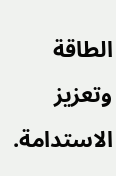الطاقة وتعزيز الاستدامة.